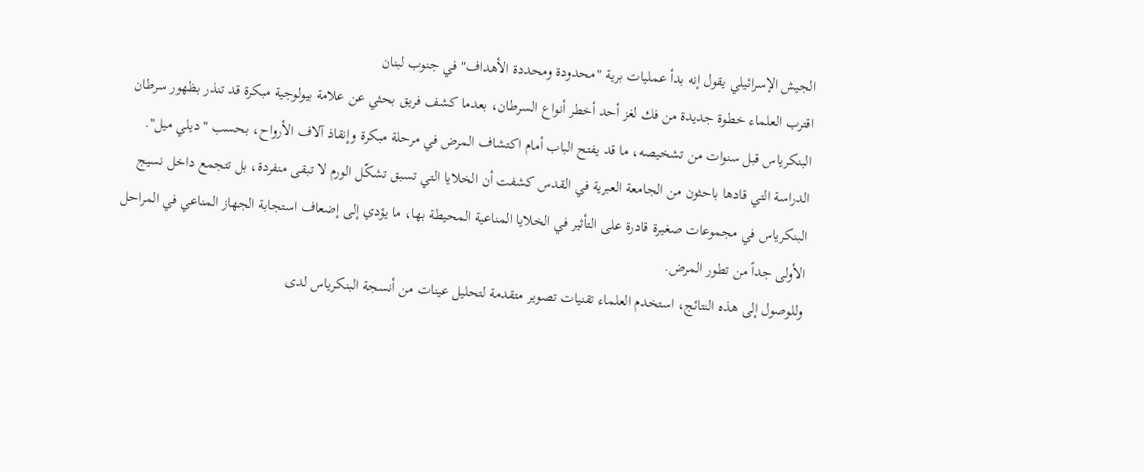الجيش الإسرائيلي يقول إنه بدأ عمليات برية "محدودة ومحددة الأهداف" في جنوب لبنان
اقترب العلماء خطوة جديدة من فك لغز أحد أخطر أنواع السرطان، بعدما كشف فريق بحثي عن علامة بيولوجية مبكرة قد تنذر بظهور سرطان البنكرياس قبل سنوات من تشخيصه، ما قد يفتح الباب أمام اكتشاف المرض في مرحلة مبكرة وإنقاذ آلاف الأرواح، بحسب "ديلي ميل".
الدراسة التي قادها باحثون من الجامعة العبرية في القدس كشفت أن الخلايا التي تسبق تشكّل الورم لا تبقى منفردة، بل تتجمع داخل نسيج البنكرياس في مجموعات صغيرة قادرة على التأثير في الخلايا المناعية المحيطة بها، ما يؤدي إلى إضعاف استجابة الجهاز المناعي في المراحل الأولى جداً من تطور المرض.
وللوصول إلى هذه النتائج، استخدم العلماء تقنيات تصوير متقدمة لتحليل عينات من أنسجة البنكرياس لدى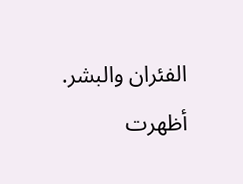الفئران والبشر.
أظهرت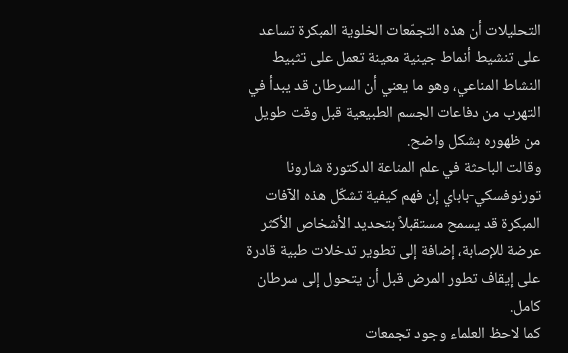التحليلات أن هذه التجمّعات الخلوية المبكرة تساعد على تنشيط أنماط جينية معينة تعمل على تثبيط النشاط المناعي، وهو ما يعني أن السرطان قد يبدأ في التهرب من دفاعات الجسم الطبيعية قبل وقت طويل من ظهوره بشكل واضح.
وقالت الباحثة في علم المناعة الدكتورة شارونا تورنوفسكي‑باباي إن فهم كيفية تشكّل هذه الآفات المبكرة قد يسمح مستقبلاً بتحديد الأشخاص الأكثر عرضة للإصابة، إضافة إلى تطوير تدخلات طبية قادرة على إيقاف تطور المرض قبل أن يتحول إلى سرطان كامل.
كما لاحظ العلماء وجود تجمعات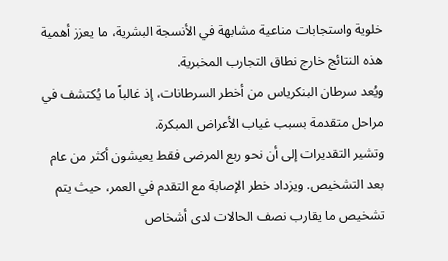خلوية واستجابات مناعية مشابهة في الأنسجة البشرية، ما يعزز أهمية هذه النتائج خارج نطاق التجارب المخبرية.
ويُعد سرطان البنكرياس من أخطر السرطانات، إذ غالباً ما يُكتشف في مراحل متقدمة بسبب غياب الأعراض المبكرة.
وتشير التقديرات إلى أن نحو ربع المرضى فقط يعيشون أكثر من عام بعد التشخيص. ويزداد خطر الإصابة مع التقدم في العمر، حيث يتم تشخيص ما يقارب نصف الحالات لدى أشخاص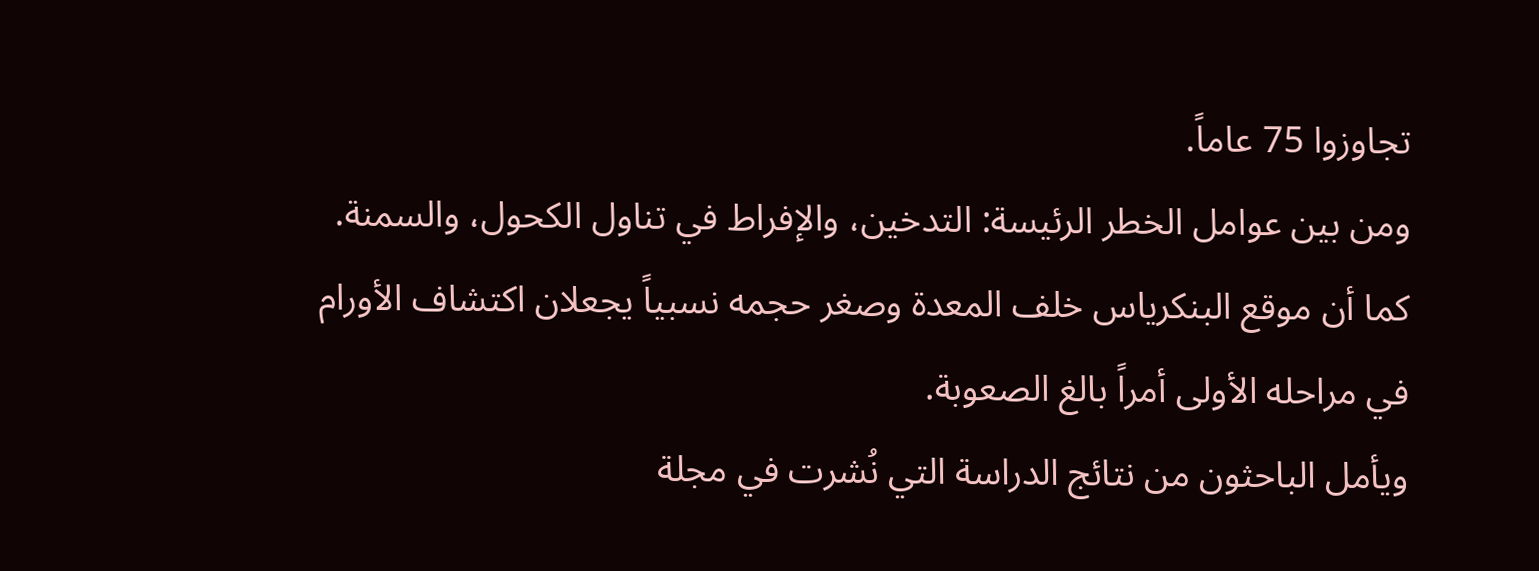تجاوزوا 75 عاماً.
ومن بين عوامل الخطر الرئيسة: التدخين، والإفراط في تناول الكحول، والسمنة. كما أن موقع البنكرياس خلف المعدة وصغر حجمه نسبياً يجعلان اكتشاف الأورام في مراحله الأولى أمراً بالغ الصعوبة.
ويأمل الباحثون من نتائج الدراسة التي نُشرت في مجلة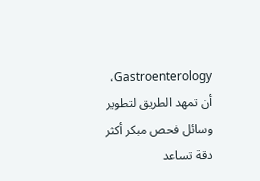Gastroenterology، أن تمهد الطريق لتطوير وسائل فحص مبكر أكثر دقة تساعد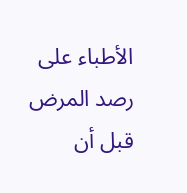الأطباء على رصد المرض قبل أن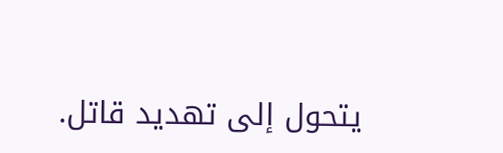يتحول إلى تهديد قاتل.